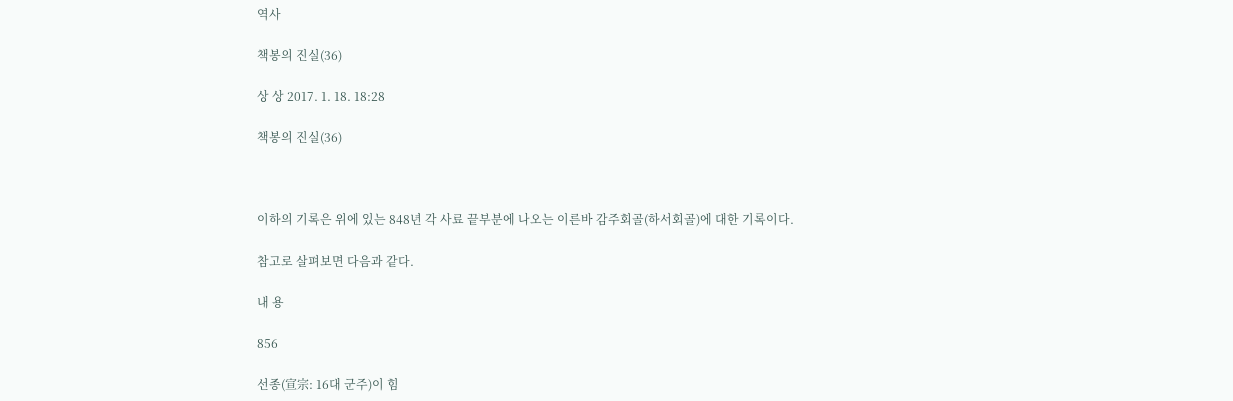역사

책봉의 진실(36)

상 상 2017. 1. 18. 18:28

책봉의 진실(36)



이하의 기록은 위에 있는 848년 각 사료 끝부분에 나오는 이른바 감주회골(하서회골)에 대한 기록이다.

참고로 살펴보면 다음과 같다.

내 용

856

선종(宣宗: 16대 군주)이 힘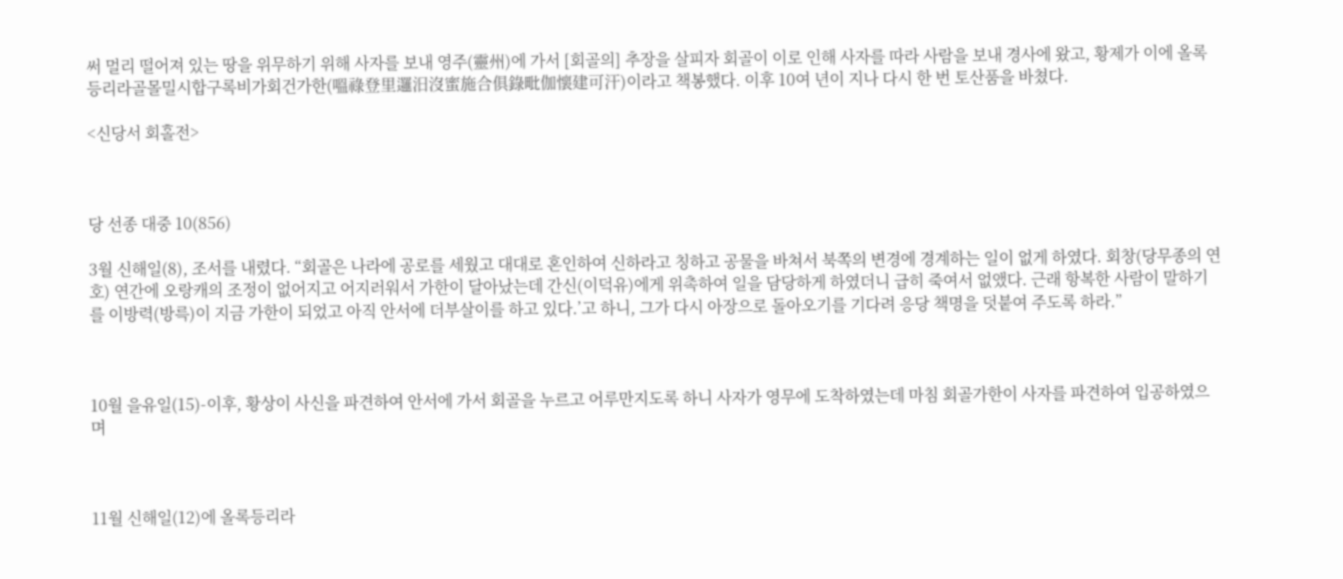써 멀리 떨어져 있는 땅을 위무하기 위해 사자를 보내 영주(靈州)에 가서 [회골의] 추장을 살피자 회골이 이로 인해 사자를 따라 사람을 보내 경사에 왔고, 황제가 이에 올록등리라골몰밀시합구록비가회건가한(嗢祿登里邏汨沒蜜施合俱錄毗伽懷建可汗)이라고 책봉했다. 이후 10여 년이 지나 다시 한 번 토산품을 바쳤다.

<신당서 회홀전>



당 선종 대중 10(856)

3월 신해일(8), 조서를 내렸다. “회골은 나라에 공로를 세웠고 대대로 혼인하여 신하라고 칭하고 공물을 바쳐서 북쪽의 변경에 경계하는 일이 없게 하였다. 회창(당무종의 연호) 연간에 오랑캐의 조정이 없어지고 어지러워서 가한이 달아났는데 간신(이덕유)에게 위촉하여 일을 담당하게 하였더니 급히 죽여서 없앴다. 근래 항복한 사람이 말하기를 이방력(방륵)이 지금 가한이 되었고 아직 안서에 더부살이를 하고 있다.’고 하니, 그가 다시 아장으로 돌아오기를 기다려 응당 책명을 덧붙여 주도록 하라.”



10월 을유일(15)-이후, 황상이 사신을 파견하여 안서에 가서 회골을 누르고 어루만지도록 하니 사자가 영무에 도착하였는데 마침 회골가한이 사자를 파견하여 입공하였으며



11월 신해일(12)에 올록등리라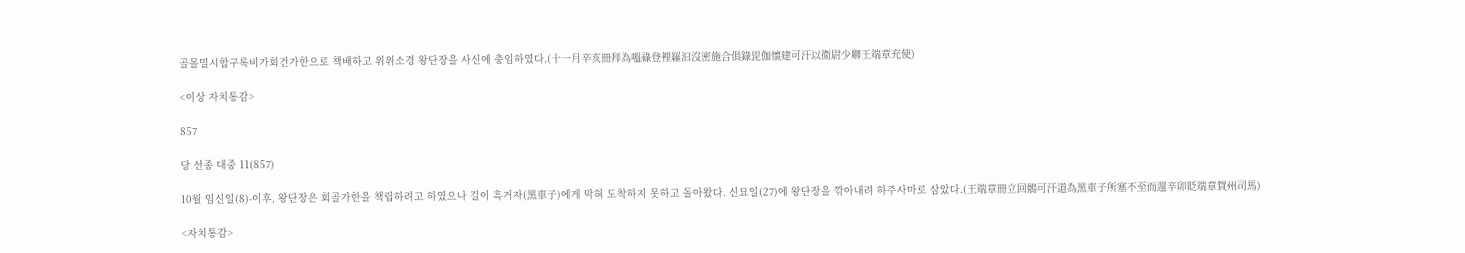골몰밀시합구록비가회건가한으로 책배하고 위위소경 왕단장을 사신에 충임하였다.(十一月辛亥冊拜為嗢祿登裡羅汩沒密施合俱錄毘伽懷建可汗以衛尉少卿王端章充使)

<이상 자치통감>

857

당 선종 대중 11(857)

10월 임신일(8)-이후, 왕단장은 회골가한을 책립하려고 하였으나 길이 흑거자(黑車子)에게 막혀 도착하지 못하고 돌아왔다. 신묘일(27)에 왕단장을 깎아내려 하주사마로 삼았다.(王端章冊立回鶻可汗道為黑車子所塞不至而還辛卯貶端章賀州司馬)

<자치통감>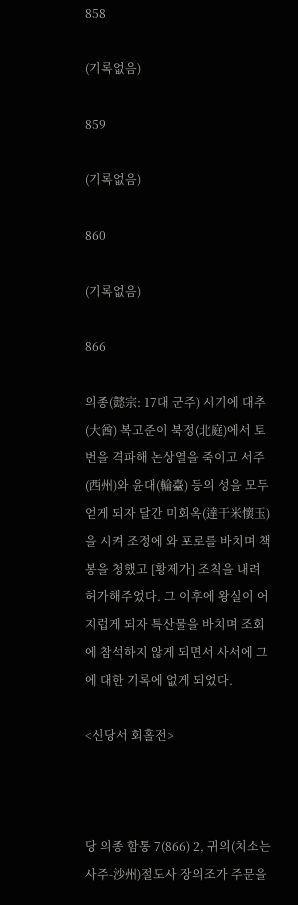858

(기록없음)

859

(기록없음)

860

(기록없음)

866

의종(懿宗: 17대 군주) 시기에 대추(大酋) 복고준이 북정(北庭)에서 토번을 격파해 논상열을 죽이고 서주(西州)와 윤대(輪臺) 등의 성을 모두 얻게 되자 달간 미회옥(達干米懷玉)을 시켜 조정에 와 포로를 바치며 책봉을 청했고 [황제가] 조칙을 내려 허가해주었다. 그 이후에 왕실이 어지럽게 되자 특산물을 바치며 조회에 참석하지 않게 되면서 사서에 그에 대한 기록에 없게 되었다.

<신당서 회홀전>



당 의종 함통 7(866) 2, 귀의(치소는 사주-沙州)절도사 장의조가 주문을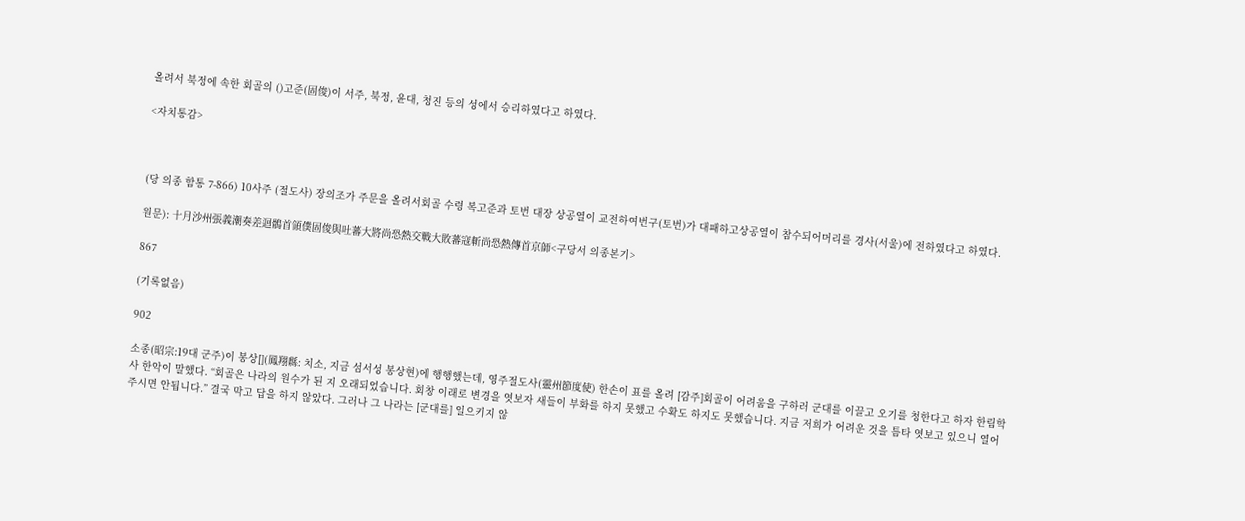올려서 북정에 속한 회골의 ()고준(固俊)이 서주, 북정, 윤대, 청진 등의 성에서 승리하였다고 하였다.

<자치통감>



(당 의종 함통 7-866) 10사주 (절도사) 장의조가 주문을 올려서회골 수령 복고준과 토번 대장 상공열이 교전하여번구(토번)가 대패하고상공열이 참수되어머리를 경사(서울)에 전하였다고 하였다.

원문): 十月沙州張義潮奏差迴鶻首領僕固俊與吐蕃大將尚恐熱交戰大敗蕃寇斬尚恐熱傳首京師<구당서 의종본기>

867

(기록없음)

902

소종(昭宗:19대 군주)이 봉상[](鳳翔縣: 치소, 지금 섬서성 봉상현)에 행행했는데, 영주절도사(靈州節度使) 한손이 표를 올려 [감주]회골이 어려움을 구하러 군대를 이끌고 오기를 청한다고 하자 한림학사 한악이 말했다. “회골은 나라의 원수가 된 지 오래되었습니다. 회창 이래로 변경을 엿보자 새들이 부화를 하지 못했고 수확도 하지도 못했습니다. 지금 저희가 어려운 것을 틈타 엿보고 있으니 열어주시면 안됩니다.” 결국 막고 답을 하지 않았다. 그러나 그 나라는 [군대를] 일으키지 않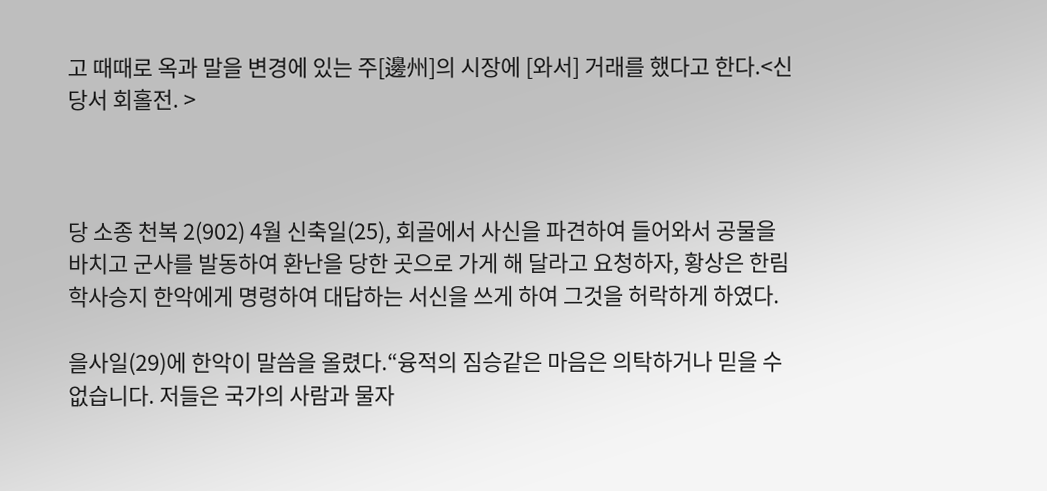고 때때로 옥과 말을 변경에 있는 주[邊州]의 시장에 [와서] 거래를 했다고 한다.<신당서 회홀전. >



당 소종 천복 2(902) 4월 신축일(25), 회골에서 사신을 파견하여 들어와서 공물을 바치고 군사를 발동하여 환난을 당한 곳으로 가게 해 달라고 요청하자, 황상은 한림학사승지 한악에게 명령하여 대답하는 서신을 쓰게 하여 그것을 허락하게 하였다.

을사일(29)에 한악이 말씀을 올렸다.“융적의 짐승같은 마음은 의탁하거나 믿을 수 없습니다. 저들은 국가의 사람과 물자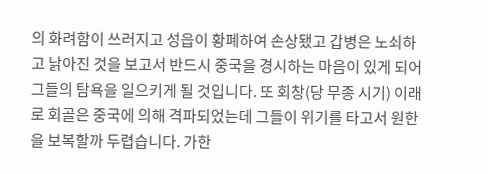의 화려함이 쓰러지고 성읍이 황폐하여 손상됐고 갑병은 노쇠하고 낡아진 것을 보고서 반드시 중국을 경시하는 마음이 있게 되어 그들의 탐욕을 일으키게 될 것입니다. 또 회창(당 무종 시기) 이래로 회골은 중국에 의해 격파되었는데 그들이 위기를 타고서 원한을 보복할까 두렵습니다. 가한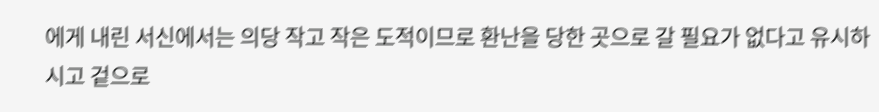에게 내린 서신에서는 의당 작고 작은 도적이므로 환난을 당한 곳으로 갈 필요가 없다고 유시하시고 겉으로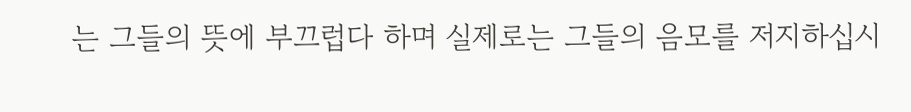는 그들의 뜻에 부끄럽다 하며 실제로는 그들의 음모를 저지하십시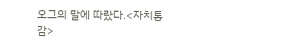오그의 말에 따랐다.<자치통감>